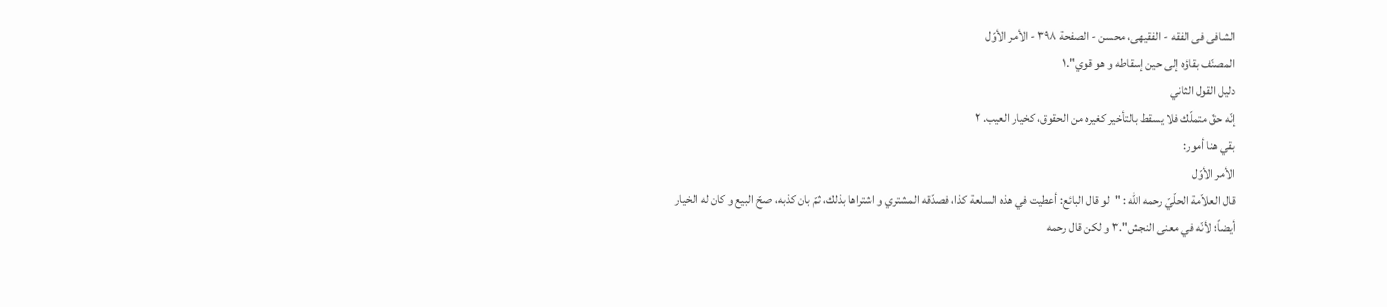الشافی فی الفقه - الفقیهی، محسن - الصفحة ٣٩٨ - الأمر الأوّل
المصنّف بقاؤه إلى حين إسقاطه و هو قوي".١
دليل القول الثاني
إنّه حقّ متملّك فلا يسقط بالتأخير كغيره من الحقوق، كخيار العيب. ٢
بقي هنا أمور:
الأمر الأوّل
قال العلاّمة الحلّيّ رحمه الله : "لو قال البائع: أعطيت في هذه السلعة كذا، فصدّقه المشتري و اشتراها بذلك، ثمّ بان كذبه، صحّ البيع و كان له الخيار أيضاً؛ لأنّه في معنى النجش".٣ و لکن قال رحمه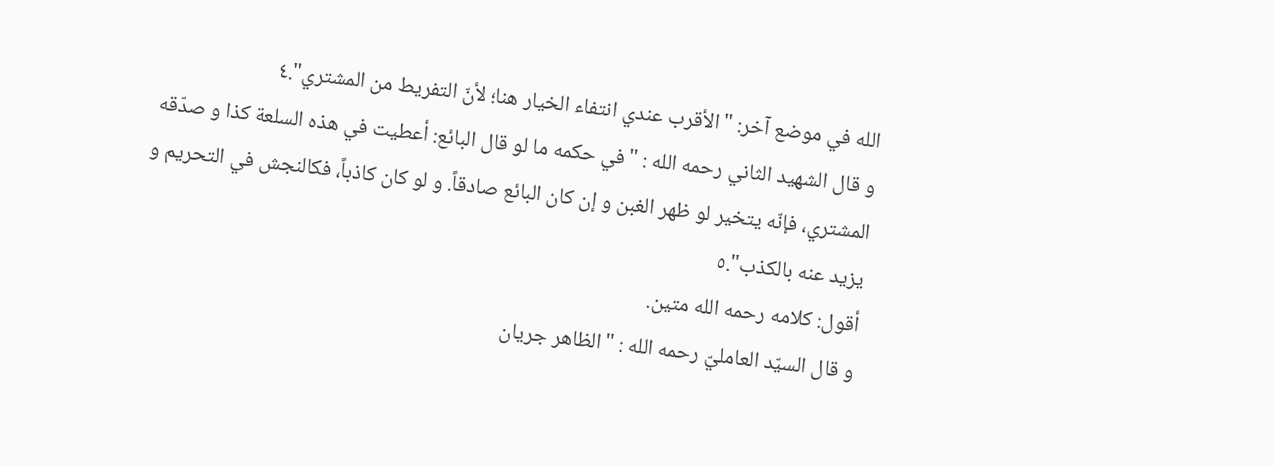الله في موضع آخر: "الأقرب عندي انتفاء الخيار هنا؛ لأنّ التفريط من المشتري".٤
و قال الشهيد الثاني رحمه الله : "في حكمه ما لو قال البائع: أعطيت في هذه السلعة كذا و صدّقه المشتري، فإنّه يتخير لو ظهر الغبن و إن كان البائع صادقاً. و لو كان كاذباً، فكالنجش في التحريم و يزيد عنه بالكذب".٥
أقول: کلامه رحمه الله متين.
و قال السيّد العامليّ رحمه الله : "الظاهر جريان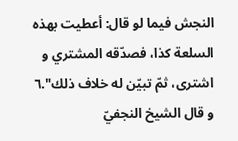النجش فيما لو قال: أعطيت بهذه السلعة كذا، فصدّقه المشتري و اشترى، ثمّ تبيّن له خلاف ذلك".٦
و قال الشيخ النجفيّ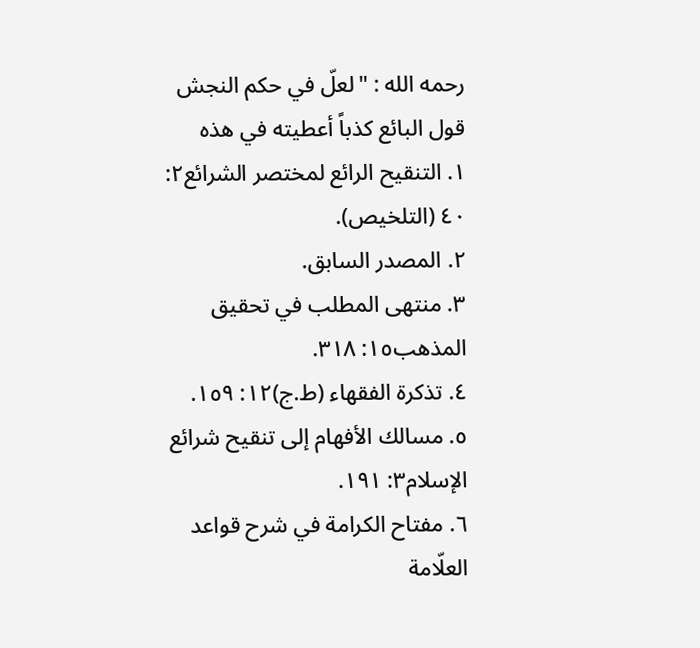رحمه الله : "لعلّ في حكم النجش قول البائع كذباً أعطيته في هذه
١. التنقيح الرائع لمختصر الشرائع٢: ٤٠ (التلخيص).
٢. المصدر السابق.
٣. منتهى المطلب في تحقيق المذهب١٥: ٣١٨.
٤. تذكرة الفقهاء (ط.ج)١٢: ١٥٩.
٥. مسالك الأفهام إلى تنقيح شرائع الإسلام٣: ١٩١.
٦. مفتاح الكرامة في شرح قواعد العلّامة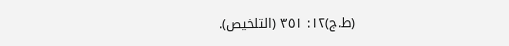(ط.ج)١٢: ٣٥١ (التلخيص).